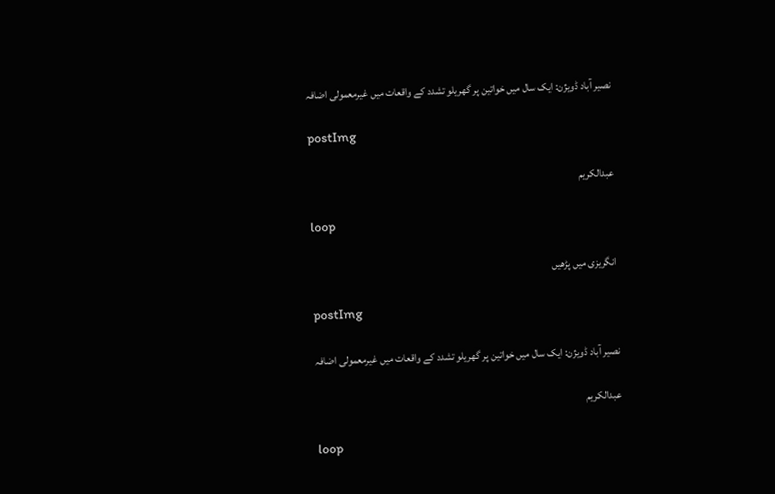نصیر آباد ڈویژن: ایک سال میں خواتین پر گھریلو تشدد کے واقعات میں غیرمعمولی اضافہ

postImg

عبدالکریم

loop

انگریزی میں پڑھیں

postImg

نصیر آباد ڈویژن: ایک سال میں خواتین پر گھریلو تشدد کے واقعات میں غیرمعمولی اضافہ

عبدالکریم

loop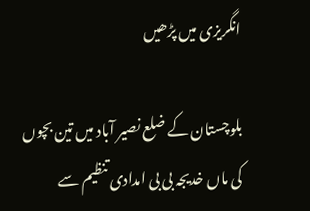انگریزی میں پڑھیں

بلوچستان کے ضلع نصیر آباد میں تین بچوں کی ماں خدیجہ بی بی امدادی تنظیم سے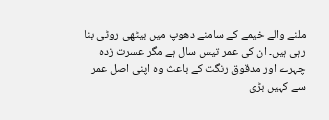ملنے والے خیمے کے سامنے دھوپ میں بیٹھی روٹی بنا رہی ہیں۔ ان کی عمر تیس سال ہے مگر عسرت زدہ چہرے اور مدقوق رنگت کے باعث وہ اپنی اصل عمر سے کہیں بڑی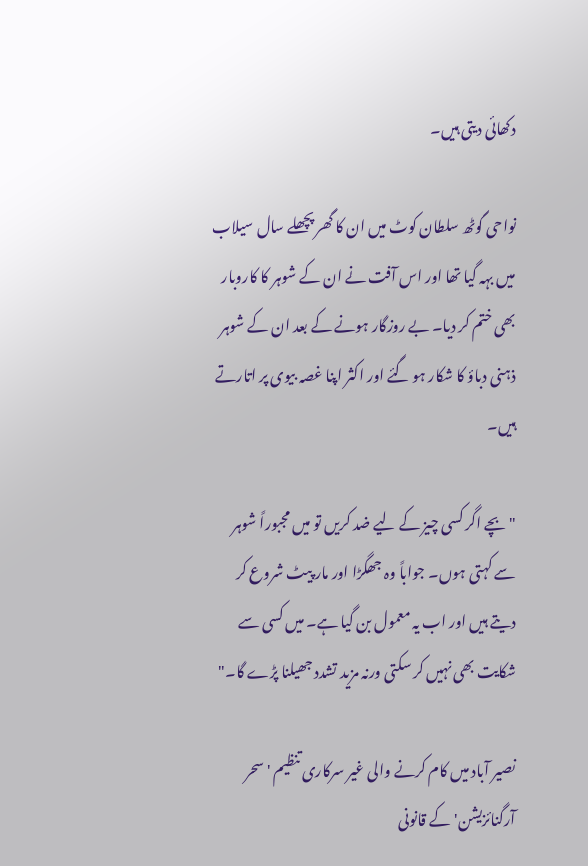دکھائی دیتی ہیں۔

نواحی گوٹھ سلطان کوٹ میں ان کا گھر پچھلے سال سیلاب میں بہہ گیا تھا اور اس آفت نے ان کے شوہر کا کاروبار بھی ختم کر دیا۔ بے روزگار ہونے کے بعد ان کے شوہر ذہنی دباؤ کا شکار ہو گئے اور اکثر اپنا غصہ بیوی پر اتارتے ہیں۔

"بچے اگر کسی چیز کے لیے ضد کریں تو میں مجبوراً شوہر سے کہتی ہوں۔ جواباً وہ جھگڑا اور مار پیٹ شروع کر دیتے ہیں اور اب یہ معمول بن گیا ہے۔ میں کسی سے شکایت بھی نہیں کر سکتی ورنہ مزید تشدد جھیلنا پڑے گا۔"

نصیر آباد میں کام کرنے والی غیر سرکاری تنظیم 'سحر آرگنائزیشن' کے قانونی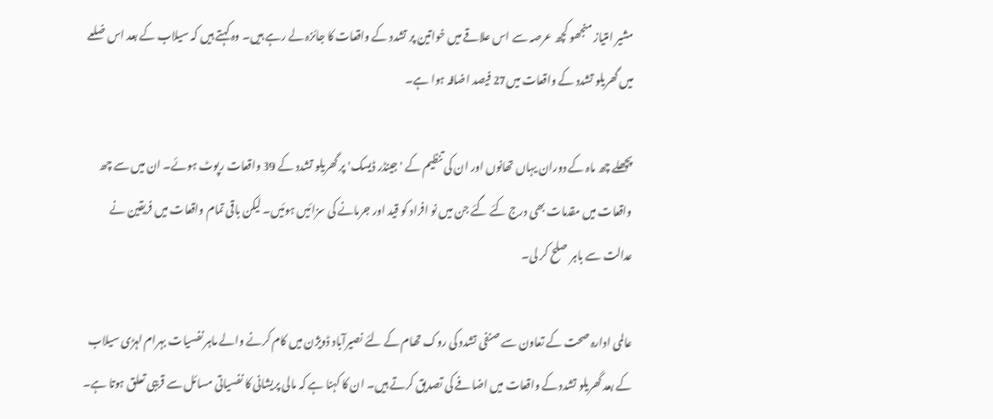مشیر امتیاز منجھو کچھ عرصہ سے اس علاقے میں خواتین پر تشدد کے واقعات کا جائزہ لے رہے ہیں۔ وہ کہتے ہیں کہ سیلاب کے بعد اس ضلعے میں گھریلو تشدد کے واقعات میں27 فیصد اضافہ ہوا ہے۔

پچھلے چھ ماہ کے دوران یہاں تھانوں اور ان کی تنظیم کے 'جینڈر ڈیسک' پر گھریلو تشدد کے 39 واقعات رپوٹ ہوئے۔ ان میں سے چھ واقعات میں مقدمات بھی درج کئے گئے جن میں نو افراد کو قید اور جرمانے کی سزائیں ہوئیں۔ لیکن باقی تمام واقعات میں فریقین نے عدالت سے باہر صلح کر لی۔

عالمی ادارہ صحت کے تعاون سے صنفی تشدد کی روک تھام کے لئے نصیرآباد ڈویژن میں کام کرنے والے ماہر نفسیات بہرام لہڑی سیلاب کے بعد گھریلو تشدد کے واقعات میں اضافے کی تصدیق کرتے ہیں۔ ان کا کہنا ہے کہ مالی پریشانی کا نفسیاتی مسائل سے قریبی تعلق ہوتا ہے۔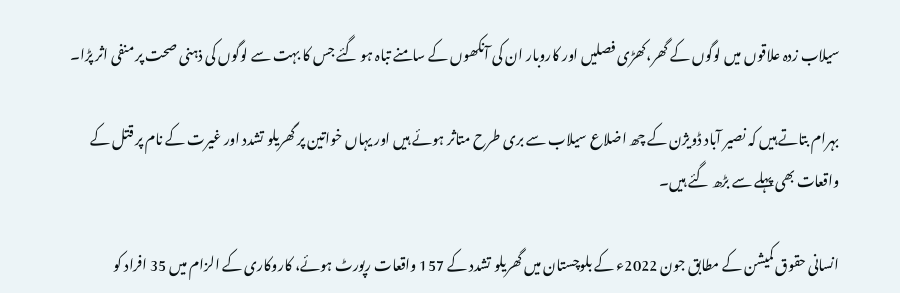سیلاب زدہ علاقوں میں لوگوں کے گھر،کھڑی فصلیں اور کاروبار ان کی آنکھوں کے سامنے تباہ ہو گئے جس کا بہت سے لوگوں کی ذہنی صحت پر منفی اثر پڑا۔

بہرام بتاتے ہیں کہ نصیر آباد ڈویژن کے چھ اضلاع سیلاب سے بری طرح متاثر ہوئے ہیں اور یہاں خواتین پر گھریلو تشدد اور غیرت کے نام پر قتل کے واقعات بھی پہلے سے بڑھ گئے ہیں۔

انسانی حقوق کمیشن کے مطابق جون 2022ء کے بلوچستان میں گھریلو تشدد کے 157 واقعات رپورٹ ہوئے، کاروکاری کے الزام میں 35 افراد کو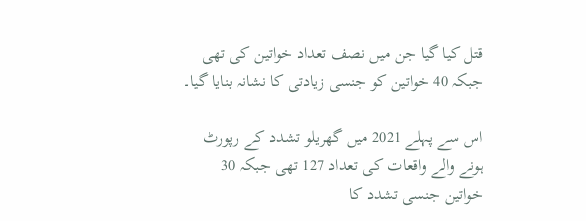قتل کیا گیا جن میں نصف تعداد خواتین کی تھی جبکہ 40 خواتین کو جنسی زیادتی کا نشانہ بنایا گیا۔

اس سے پہلے 2021 میں گھریلو تشدد کے رپورٹ ہونے والے واقعات کی تعداد 127 تھی جبکہ 30 خواتین جنسی تشدد کا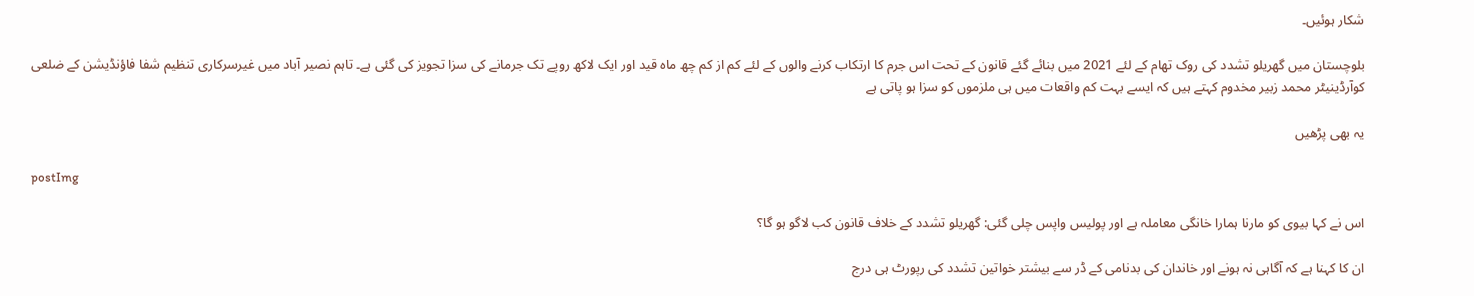شکار ہوئیں۔

بلوچستان میں گھریلو تشدد کی روک تھام کے لئے 2021 میں بنائے گئے قانون کے تحت اس جرم کا ارتکاب کرنے والوں کے لئے کم از کم چھ ماہ قید اور ایک لاکھ روپے تک جرمانے کی سزا تجویز کی گئی ہے۔ تاہم نصیر آباد میں غیرسرکاری تنظیم شفا فاؤنڈیشن کے ضلعی کوآرڈینیٹر محمد زبیر مخدوم کہتے ہیں کہ ایسے بہت کم واقعات میں ہی ملزموں کو سزا ہو پاتی ہے

یہ بھی پڑھیں

postImg

اس نے کہا بیوی کو مارنا ہمارا خانگی معاملہ ہے اور پولیس واپس چلی گئی: گھریلو تشدد کے خلاف قانون کب لاگو ہو گا؟

ان کا کہنا ہے کہ آگاہی نہ ہونے اور خاندان کی بدنامی کے ڈر سے بیشتر خواتین تشدد کی رپورٹ ہی درج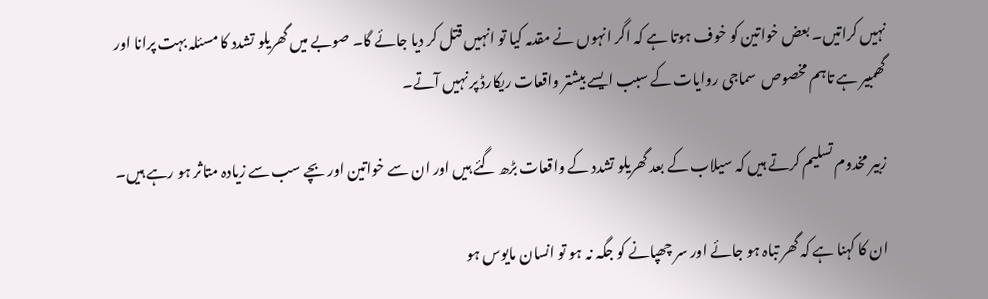نہیں کراتیں۔ بعض خواتین کو خوف ہوتا ہے کہ اگر انہوں نے مقدمہ کیا تو انہیں قتل کر دیا جائے گا۔ صوبے میں گھریلو تشدد کا مسئلہ بہت پرانا اور گھمبیر ہے تاہم مخصوص  سماجی روایات کے سبب ایسے بیشتر واقعات ریکارڈ پر نہیں آتے۔

زبیر مخدوم تسلیم کرتے ہیں کہ سیلاب کے بعد گھریلو تشدد کے واقعات بڑھ گئے ہیں اور ان سے خواتین اور بچے سب سے زیادہ متاثر ہو رہے ہیں۔

ان کا کہنا ہے کہ گھر تباہ ہو جائے اور سر چھپانے کو جگہ نہ ہو تو انسان مایوس ہو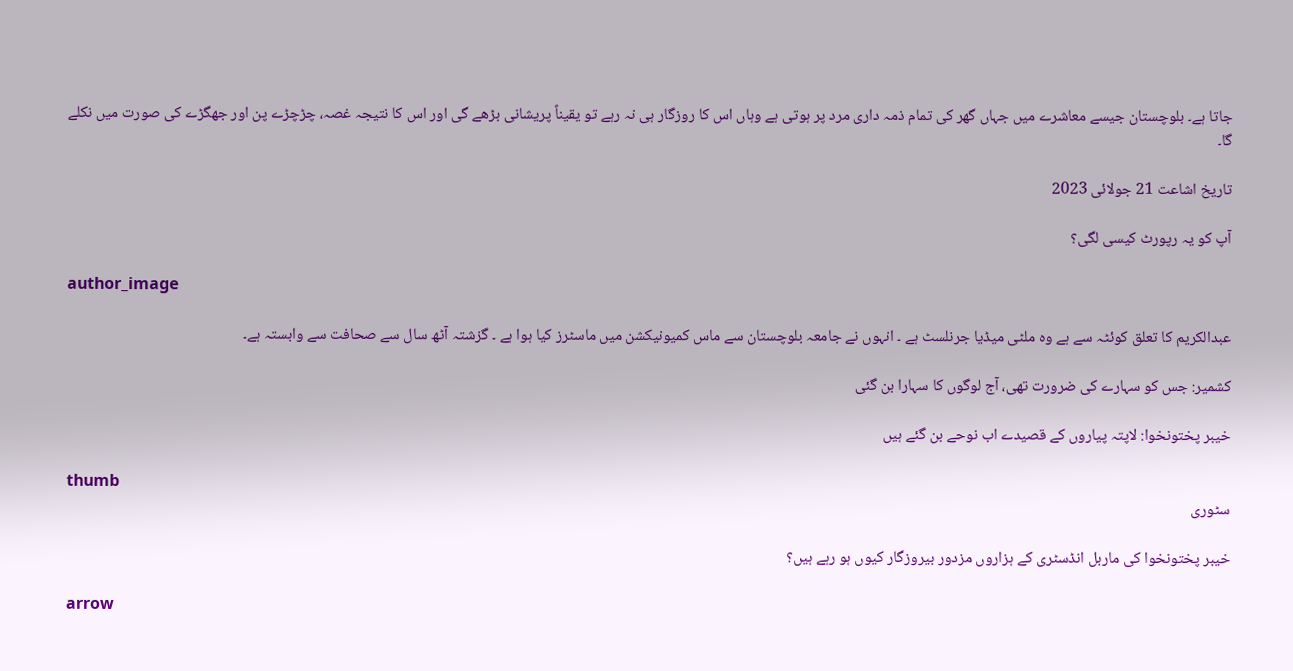جاتا ہے۔ بلوچستان جیسے معاشرے میں جہاں گھر کی تمام ذمہ داری مرد پر ہوتی ہے وہاں اس کا روزگار ہی نہ رہے تو یقیناً پریشانی بڑھے گی اور اس کا نتیجہ غصہ، چڑچڑے پن اور جھگڑے کی صورت میں نکلے گا۔

تاریخ اشاعت 21 جولائی 2023

آپ کو یہ رپورٹ کیسی لگی؟

author_image

عبدالکریم کا تعلق کوئٹہ سے ہے وہ ملٹی میڈیا جرنلسٹ ہے ۔ انہوں نے جامعہ بلوچستان سے ماس کمیونیکشن میں ماسٹرز کیا ہوا ہے ۔ گزشتہ آٹھ سال سے صحافت سے وابستہ ہے۔

کشمیر: جس کو سہارے کی ضرورت تھی، آج لوگوں کا سہارا بن گئی

خیبر پختونخوا: لاپتہ پیاروں کے قصیدے اب نوحے بن گئے ہیں

thumb
سٹوری

خیبر پختونخوا کی ماربل انڈسٹری کے ہزاروں مزدور بیروزگار کیوں ہو رہے ہیں؟

arrow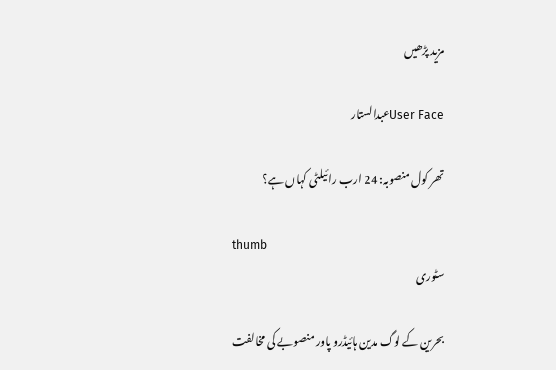مزید پڑھیں

User Faceعبدالستار

تھر کول منصوبہ: 24 ارب رائیلٹی کہاں ہے؟

thumb
سٹوری

بحرین کے لوگ مدین ہائیڈرو پاور منصوبے کی مخالفت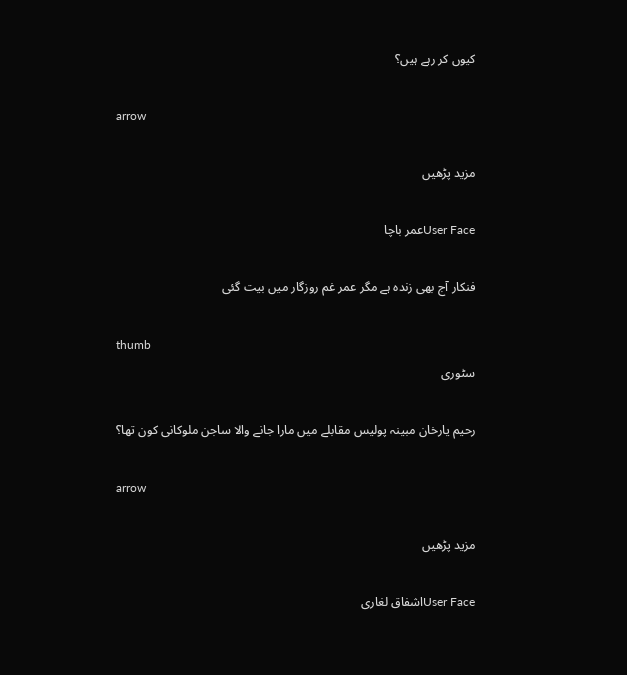کیوں کر رہے ہیں؟

arrow

مزید پڑھیں

User Faceعمر باچا

فنکار آج بھی زندہ ہے مگر عمر غم روزگار میں بیت گئی

thumb
سٹوری

رحیم یارخان مبینہ پولیس مقابلے میں مارا جانے والا ساجن ملوکانی کون تھا؟

arrow

مزید پڑھیں

User Faceاشفاق لغاری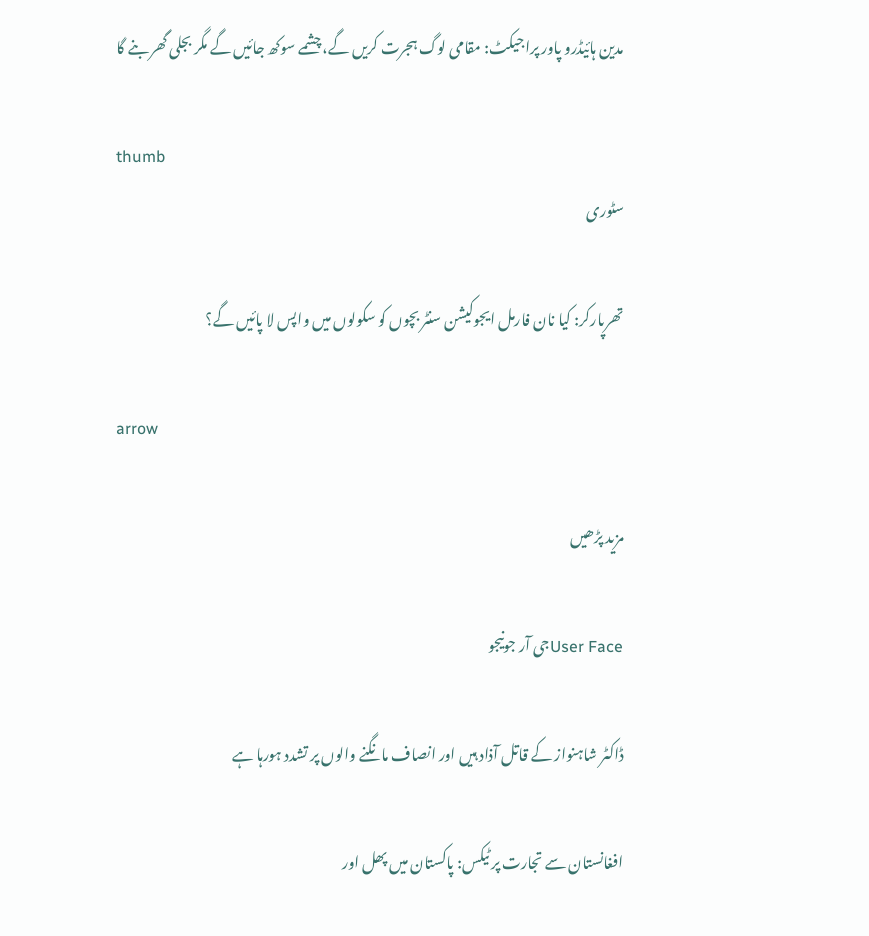مدین ہائیڈرو پاور پراجیکٹ: مقامی لوگ ہجرت کریں گے، چشمے سوکھ جائیں گے مگر بجلی گھر بنے گا

thumb
سٹوری

تھرپارکر: کیا نان فارمل ایجوکیشن سنٹر بچوں کو سکولوں میں واپس لا پائیں گے؟

arrow

مزید پڑھیں

User Faceجی آر جونیجو

ڈاکٹر شاہنواز کے قاتل آذاد ہیں اور انصاف مانگنے والوں پر تشدد ہورہا ہے

افغانستان سے تجارت پر ٹیکس: پاکستان میں پھل اور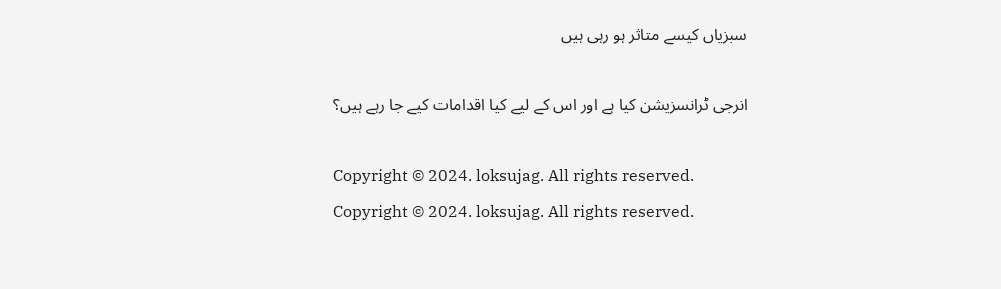سبزیاں کیسے متاثر ہو رہی ہیں

انرجی ٹرانسزیشن کیا ہے اور اس کے لیے کیا اقدامات کیے جا رہے ہیں؟

Copyright © 2024. loksujag. All rights reserved.
Copyright © 2024. loksujag. All rights reserved.